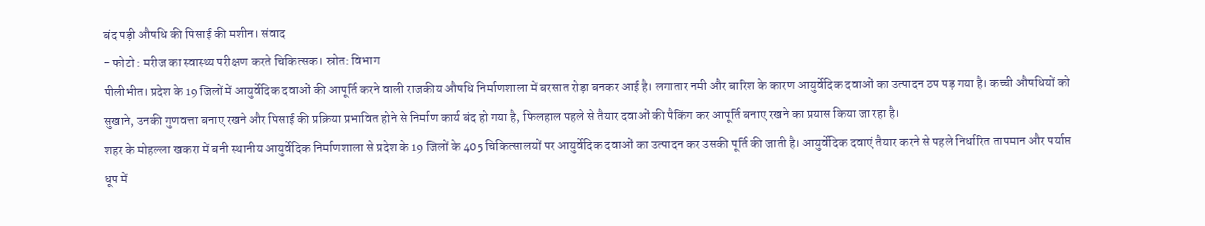बंद पड़ी औषधि की पिसाई की मशीन। संवाद
- फोटो : मरीज का स्वास्थ्य परीक्षण करते चिकित्सक। स्रोत: विभाग
पीलीभीत। प्रदेश के 19 जिलों में आयुर्वेदिक दवाओं की आपूर्ति करने वाली राजकीय औषधि निर्माणशाला में बरसात रोड़ा बनकर आई है। लगातार नमी और बारिश के कारण आयुर्वेदिक दवाओं का उत्पादन ठप पड़ गया है। कच्ची औषधियों को सुखाने, उनकी गुणवत्ता बनाए रखने और पिसाई की प्रक्रिया प्रभावित होने से निर्माण कार्य बंद हो गया है, फिलहाल पहले से तैयार दवाओं की पैकिंग कर आपूर्ति बनाए रखने का प्रयास किया जा रहा है।
शहर के मोहल्ला खकरा में बनी स्थानीय आयुर्वेदिक निर्माणशाला से प्रदेश के 19 जिलों के 405 चिकित्सालयों पर आयुर्वेदिक दवाओं का उत्पादन कर उसकी पूर्ति की जाती है। आयुर्वेदिक दवाएं तैयार करने से पहले निर्धारित तापमान और पर्याप्त धूप में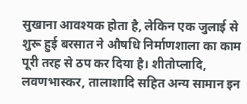सुखाना आवश्यक होता है, लेकिन एक जुलाई से शुरू हुई बरसात ने औषधि निर्माणशाला का काम पूरी तरह से ठप कर दिया है। शीतोप्लादि, लवणभास्कर, तालाशादि सहित अन्य सामान इन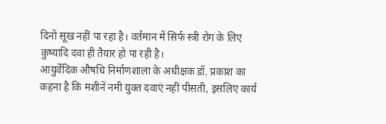दिनों सूख नहीं पा रहा है। वर्तमान में सिर्फ स्त्री रोग के लिए कुष्यादि दवा ही तैयार हो पा रही है।
आयुर्वेदिक औषधि निर्माणशाला के अधीक्षक डॉ. प्रकाश का कहना है कि मशीनें नमी युक्त दवाएं नहीं पीसती, इसलिए कार्य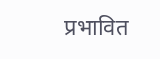प्रभावित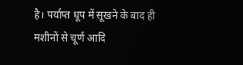है। पर्याप्त धूप में सूखने के बाद ही मशीनों से चूर्ण आदि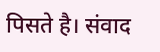पिसते है। संवाद